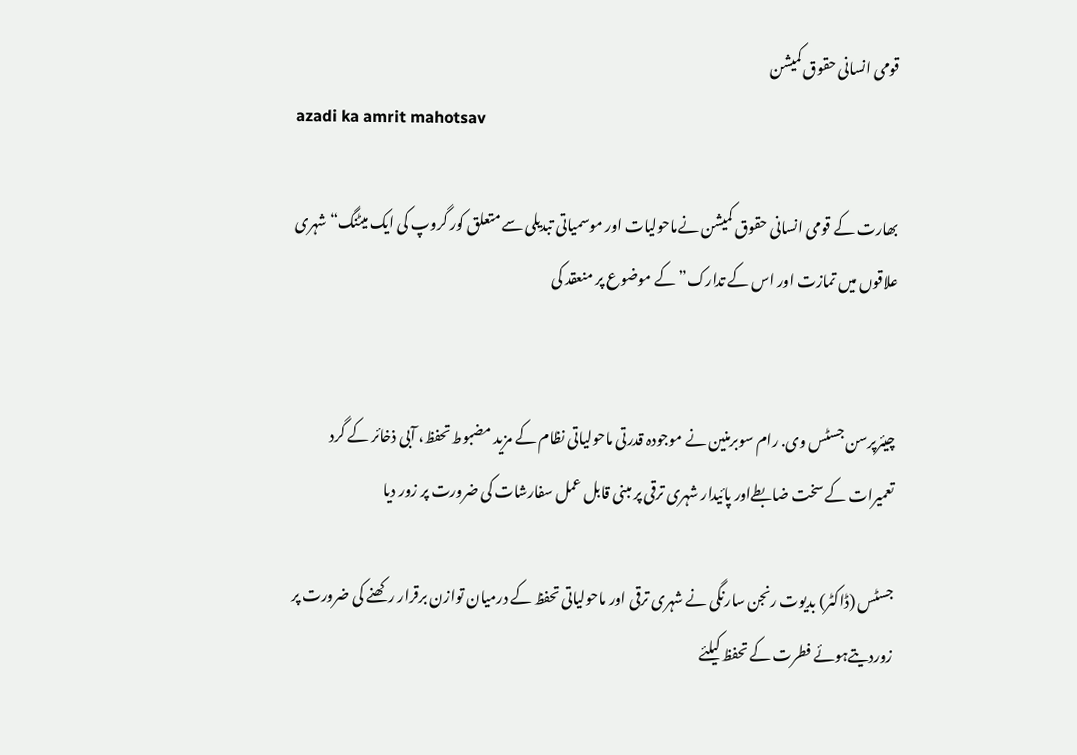قومی انسانی حقوق کمیشن
azadi ka amrit mahotsav

بھارت کے قومی انسانی حقوق کمیشن نےماحولیات اور موسمیاتی تبدیلی سے متعلق کور گروپ کی ایک میٹنگ“شہری علاقوں میں تمازت اور اس کے تدارک” کے موضوع پر منعقد کی


چیئرپرسن جسٹس وی. رام سوبرمنین نے موجودہ قدرتی ماحولیاتی نظام کے مزید مضبوط تحفظ، آبی ذخائر کے گرد تعمیرات کے سخت ضابطےاور پائیدار شہری ترقی پر مبنی قابل عمل سفارشات کی ضرورت پر زور دیا

جسٹس (ڈاکٹر) بدیوت رنجن سارنگی نے شہری ترقی اور ماحولیاتی تحفظ کے درمیان توازن برقرار رکھنے کی ضرورت پر زوردیتےہوئے فطرت کے تحفظ کیلئے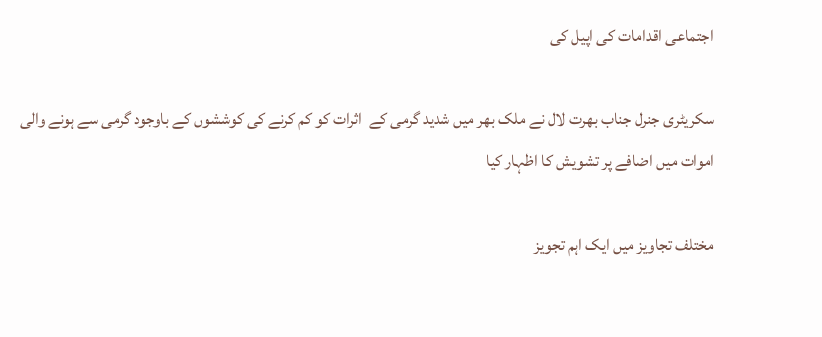اجتماعی اقدامات کی اپیل کی

سکریٹری جنرل جناب بھرت لال نے ملک بھر میں شدید گرمی کے  اثرات کو کم کرنے کی کوششوں کے باوجود گرمی سے ہونے والی اموات میں اضافے پر تشویش کا اظہار کیا

مختلف تجاویز میں ایک اہم تجویز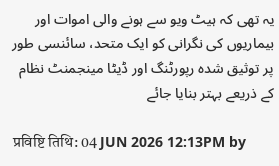یہ تھی کہ ہیٹ ویو سے ہونے والی اموات اور بیماریوں کی نگرانی کو ایک متحد، سائنسی طور پر توثیق شدہ رپورٹنگ اور ڈیٹا مینجمنٹ نظام کے ذریعے بہتر بنایا جائے

प्रविष्टि तिथि: 04 JUN 2026 12:13PM by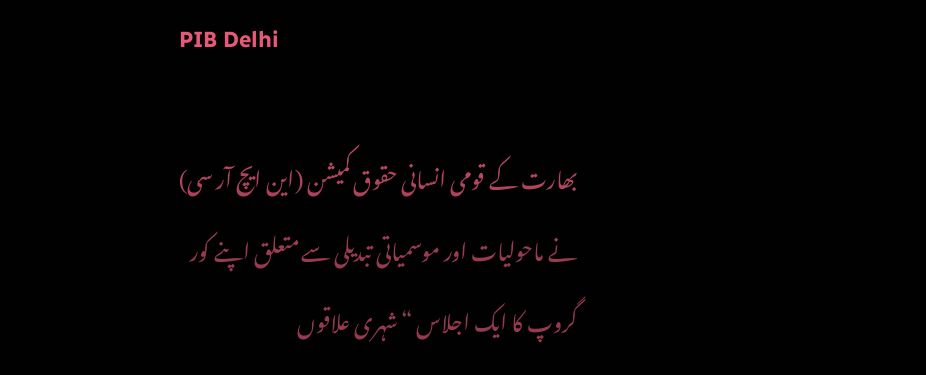PIB Delhi

بھارت کے قومی انسانی حقوق کمیشن (این ایچ آر سی) نے ماحولیات اور موسمیاتی تبدیلی سے متعلق اپنے کور گروپ کا ایک اجلاس “شہری علاقوں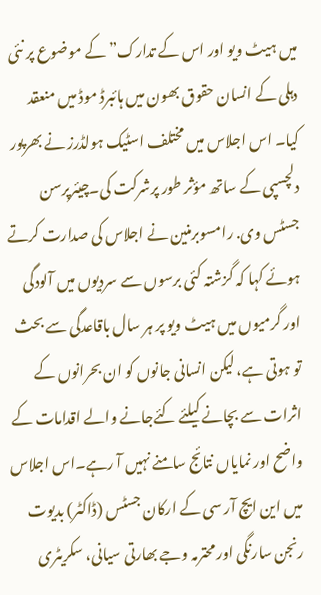میں ہیٹ ویو اور اس کے تدارک” کے موضوع پر نئی دہلی کے انسان حقوق بھون میں ہائبرڈ موڈ میں منعقد کیا۔ اس اجلاس میں مختلف اسٹیک ہولڈرز نے بھرپور دلچسپی کے ساتھ مؤثر طور پرشرکت کی۔چیئرپرسن جسٹس وی. رامسوبرمنین نے اجلاس کی صدارت کرتے ہوئے کہا کہ گزشتہ کئی برسوں سے سردیوں میں آلودگی اور گرمیوں میں ہیٹ ویو پر ہر سال باقاعدگی سے بحث تو ہوتی ہے، لیکن انسانی جانوں کو ان بحرانوں کے اثرات سے بچانے کیلئے کئےجانے والے اقدامات کے واضح اور نمایاں نتائج سامنے نہیں آ رہے۔اس اجلاس میں این ایچ آر سی کے ارکان جسٹس (ڈاکٹر) بدیوت رنجن سارنگی اور محترمہ وجے بھارتی سیانی، سکریٹری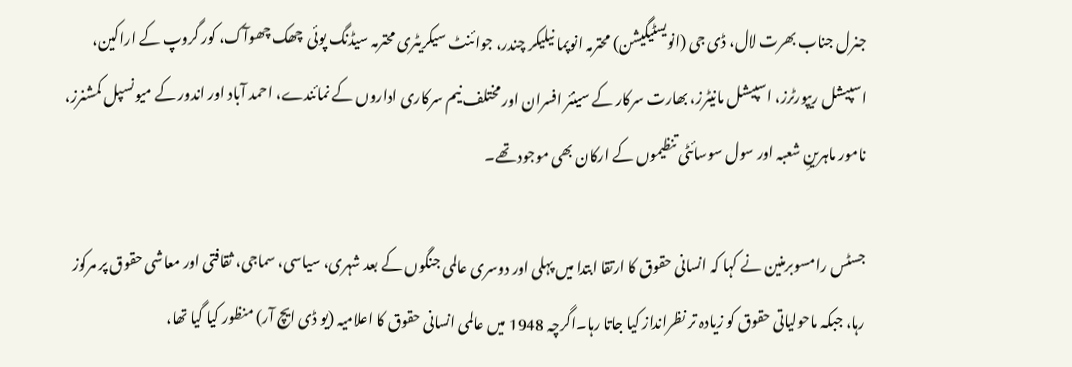جنرل جناب بھرت لال، ڈی جی (انویسٹیگیشن) محترمہ انوپما نیلیکر چندر، جوائنٹ سیکریٹری محترمہ سیڈنگ پوئی  چھک چھوآک، کور گروپ کے اراکین، اسپیشل ریپورٹرز، اسپیشل مانیٹرز، بھارت سرکار کے سینئر افسران اور مختلف نیم سرکاری اداروں کے نمائندے، احمد آباد اور اندور کے میونسپل کمشنرز، نامور ماہرینِ شعبہ اور سول سوسائٹی تنظیموں کے ارکان بھی موجود تھے۔

جسٹس رامسوبرمنین نے کہا کہ انسانی حقوق کا ارتقا ابتدا میں پہلی اور دوسری عالمی جنگوں کے بعد شہری، سیاسی، سماجی، ثقافتی اور معاشی حقوق پر مرکوز رہا، جبکہ ماحولیاتی حقوق کو زیادہ تر نظرانداز کیا جاتا رہا۔اگرچہ 1948 میں عالمی انسانی حقوق کا اعلامیہ (یو ڈی ایچ آر) منظور کیا گیا تھا،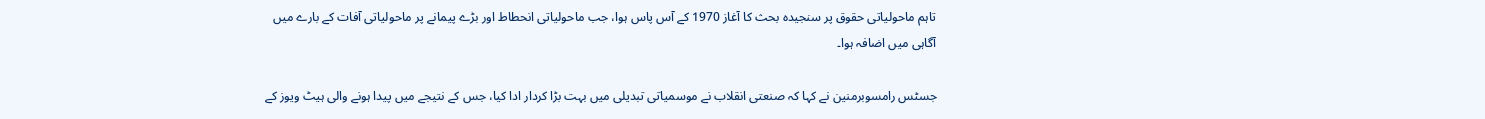تاہم ماحولیاتی حقوق پر سنجیدہ بحث کا آغاز 1970 کے آس پاس ہوا، جب ماحولیاتی انحطاط اور بڑے پیمانے پر ماحولیاتی آفات کے بارے میں آگاہی میں اضافہ ہوا۔

جسٹس رامسوبرمنین نے کہا کہ صنعتی انقلاب نے موسمیاتی تبدیلی میں بہت بڑا کردار ادا کیا، جس کے نتیجے میں پیدا ہونے والی ہیٹ ویوز کے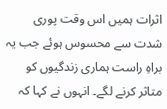اثرات ہمیں اس وقت پوری شدت سے محسوس ہوئے جب یہ براہِ راست ہماری زندگیوں کو متاثر کرنے لگے۔ انہوں نے کہا کہ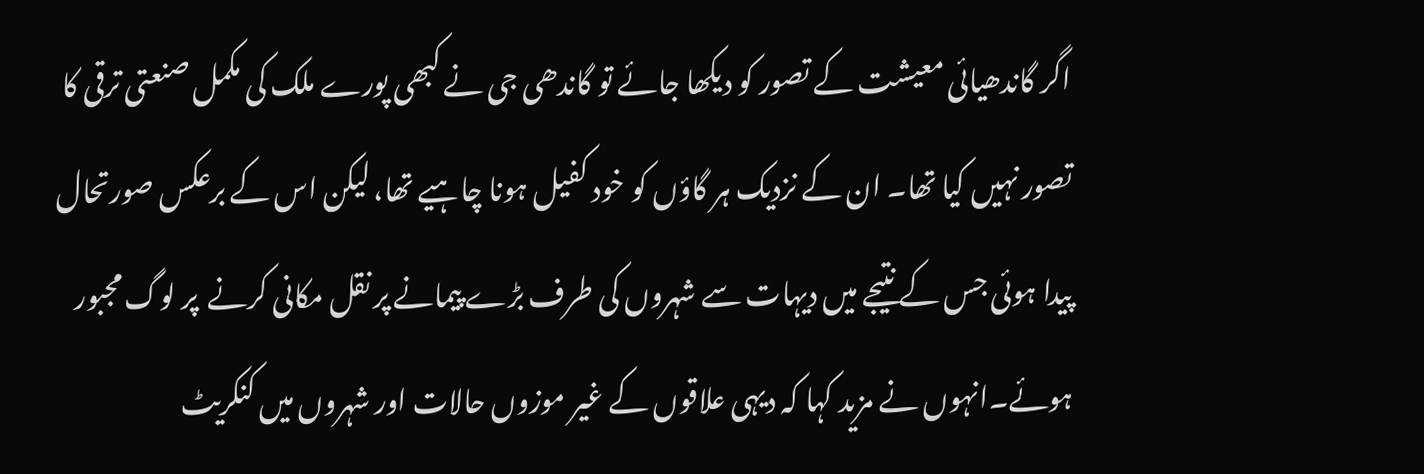اگر گاندھیائی معیشت کے تصور کو دیکھا جائے تو گاندھی جی نے کبھی پورے ملک کی مکمل صنعتی ترقی کا تصور نہیں کیا تھا۔ ان کے نزدیک ہر گاؤں کو خود کفیل ہونا چاہیے تھا، لیکن اس کے برعکس صورتحال پیدا ہوئی جس کے نتیجے میں دیہات سے شہروں کی طرف بڑے پیمانے پر نقل مکانی کرنے  پر لوگ مجبور ہوئے۔انہوں نے مزید کہا کہ دیہی علاقوں کے غیر موزوں حالات اور شہروں میں کنکریٹ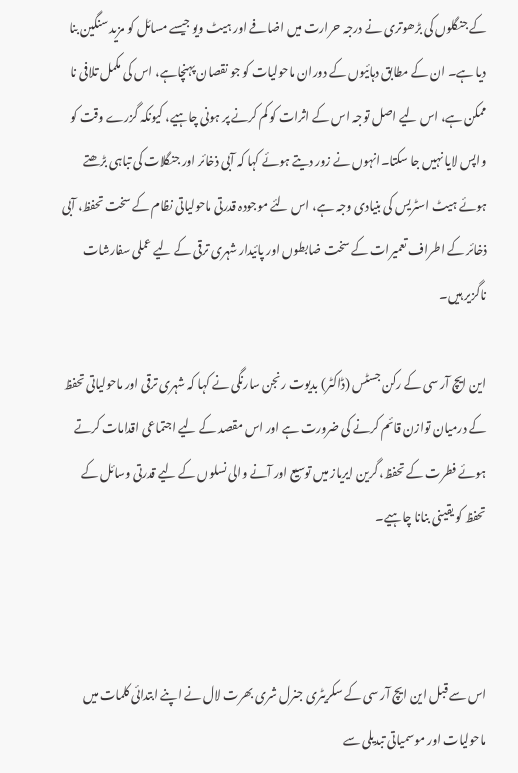کے جنگلوں کی بڑھوتری نے درجہ حرارت میں اضافے اور ہیٹ ویو جیسے مسائل کو مزید سنگین بنا دیا ہے۔ ان کے مطابق دہائیوں کے دوران ماحولیات کو جو نقصان پہنچاہے، اس کی مکمل تلافی نا ممکن ہے، اس لیے اصل توجہ اس کے اثرات کو کم کرنے پر ہونی چاہیے، کیونکہ گزرے وقت کو واپس لایا نہیں جا سکتا۔انہوں نے زور دیتے ہوئے کہا کہ آبی ذخائر اور جنگلات کی تباہی بڑھتے ہوئے ہیٹ اسٹریس کی بنیادی وجہ ہے، اس لئے موجودہ قدرتی ماحولیاتی نظام کے سخت تحفظ، آبی ذخائر کے اطراف تعمیرات کے سخت ضابطوں اور پائیدار شہری ترقی کے لیے عملی سفارشات ناگزیر ہیں۔

این ایچ آر سی کے رکن جسٹس (ڈاکٹر) بدیوت رنجن سارنگی نے کہا کہ شہری ترقی اور ماحولیاتی تحفظ کے درمیان توازن قائم کرنے کی ضرورت ہے اور اس مقصد کے لیے اجتماعی اقدامات کرتے ہوئے فطرت کے تحفظ، گرین ایریاز میں توسیع اور آنے والی نسلوں کے لیے قدرتی وسائل کے تحفظ کو یقینی بنانا چاہیے۔



اس سے قبل این ایچ آر سی کے سکریٹری جنرل شری بھرت لال نے اپنے ابتدائی کلمات میں ماحولیات اور موسمیاتی تبدیلی سے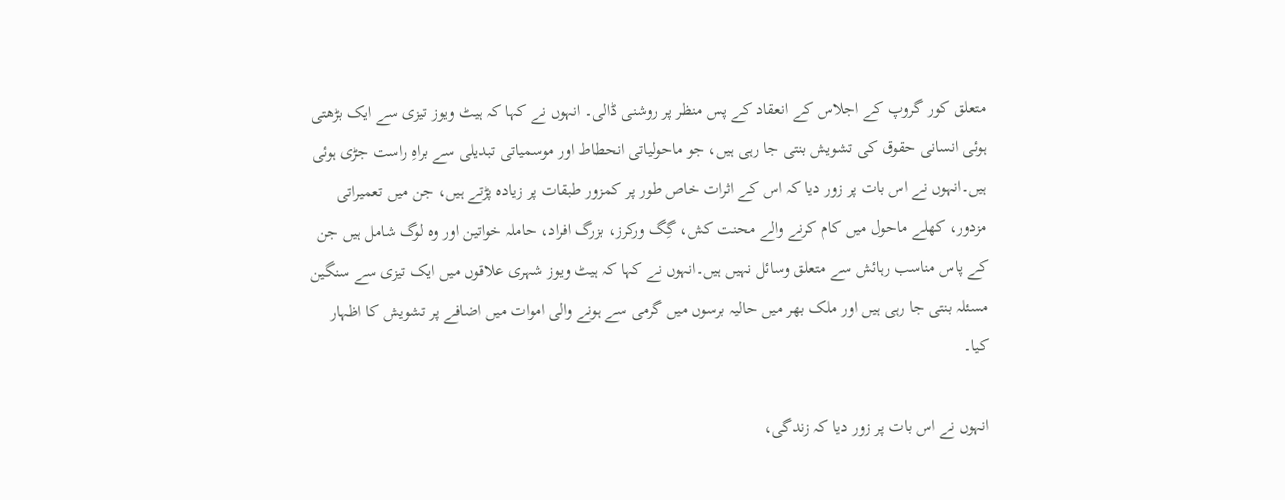متعلق کور گروپ کے اجلاس کے انعقاد کے پس منظر پر روشنی ڈالی۔ انہوں نے کہا کہ ہیٹ ویوز تیزی سے ایک بڑھتی ہوئی انسانی حقوق کی تشویش بنتی جا رہی ہیں، جو ماحولیاتی انحطاط اور موسمیاتی تبدیلی سے براہِ راست جڑی ہوئی ہیں۔انہوں نے اس بات پر زور دیا کہ اس کے اثرات خاص طور پر کمزور طبقات پر زیادہ پڑتے ہیں، جن میں تعمیراتی مزدور، کھلے ماحول میں کام کرنے والے محنت کش، گِگ ورکرز، بزرگ افراد، حاملہ خواتین اور وہ لوگ شامل ہیں جن کے پاس مناسب رہائش سے متعلق وسائل نہیں ہیں۔انہوں نے کہا کہ ہیٹ ویوز شہری علاقوں میں ایک تیزی سے سنگین مسئلہ بنتی جا رہی ہیں اور ملک بھر میں حالیہ برسوں میں گرمی سے ہونے والی اموات میں اضافے پر تشویش کا اظہار کیا۔

انہوں نے اس بات پر زور دیا کہ زندگی،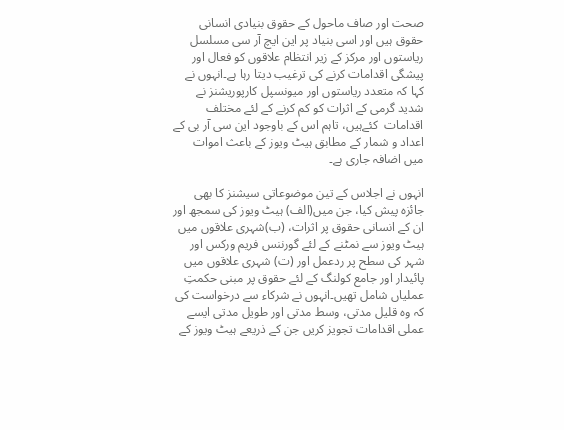صحت اور صاف ماحول کے حقوق بنیادی انسانی حقوق ہیں اور اسی بنیاد پر این ایچ آر سی مسلسل ریاستوں اور مرکز کے زیر انتظام علاقوں کو فعال اور پیشگی اقدامات کرنے کی ترغیب دیتا رہا ہے۔انہوں نے کہا کہ متعدد ریاستوں اور میونسپل کارپوریشنز نے شدید گرمی کے اثرات کو کم کرنے کے لئے مختلف اقدامات  کئےہیں، تاہم اس کے باوجود این سی آر بی کے اعداد و شمار کے مطابق ہیٹ ویوز کے باعث اموات میں اضافہ جاری ہے۔

انہوں نے اجلاس کے تین موضوعاتی سیشنز کا بھی جائزہ پیش کیا، جن میں(الف) ہیٹ ویوز کی سمجھ اور ان کے انسانی حقوق پر اثرات، (ب)شہری علاقوں میں ہیٹ ویوز سے نمٹنے کے لئے گورننس فریم ورکس اور شہر کی سطح پر ردعمل اور (ت) شہری علاقوں میں پائیدار اور جامع کولنگ کے لئے حقوق پر مبنی حکمتِ عملیاں شامل تھیں۔انہوں نے شرکاء سے درخواست کی کہ وہ قلیل مدتی، وسط مدتی اور طویل مدتی ایسے عملی اقدامات تجویز کریں جن کے ذریعے ہیٹ ویوز کے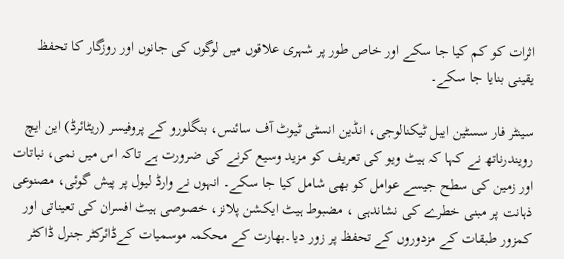اثرات کو کم کیا جا سکے اور خاص طور پر شہری علاقوں میں لوگوں کی جانوں اور روزگار کا تحفظ یقینی بنایا جا سکے۔

سینٹر فار سسٹین ایبل ٹیکنالوجی، انڈین انسٹی ٹیوٹ آف سائنس، بنگلورو کے پروفیسر (ریٹائرڈ) این ایچ رویندرناتھ نے کہا کہ ہیٹ ویو کی تعریف کو مزید وسیع کرنے کی ضرورت ہے تاکہ اس میں نمی، نباتات اور زمین کی سطح جیسے عوامل کو بھی شامل کیا جا سکے۔ انہوں نے وارڈ لیول پر پیش گوئی، مصنوعی ذہانت پر مبنی خطرے کی نشاندہی ، مضبوط ہیٹ ایکشن پلانز، خصوصی ہیٹ افسران کی تعیناتی اور کمزور طبقات کے مزدوروں کے تحفظ پر زور دیا۔بھارت کے محکمہ موسمیات کےڈائرکٹر جنرل ڈاکٹر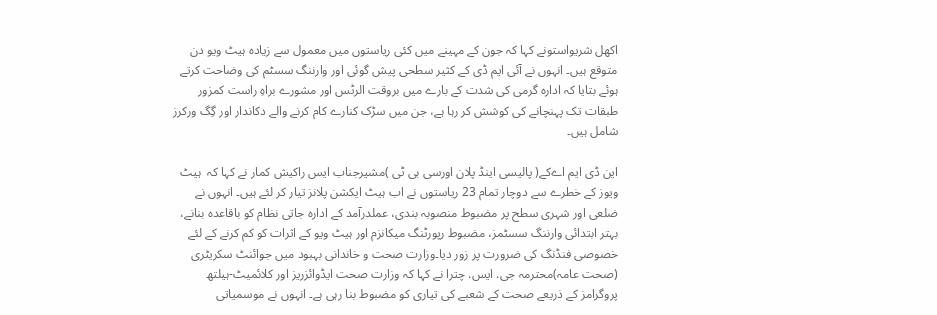اکھل شریواستونے کہا کہ جون کے مہینے میں کئی ریاستوں میں معمول سے زیادہ ہیٹ ویو دن متوقع ہیں۔ انہوں نے آئی ایم ڈی کے کثیر سطحی پیش گوئی اور وارننگ سسٹم کی وضاحت کرتے ہوئے بتایا کہ ادارہ گرمی کی شدت کے بارے میں بروقت الرٹس اور مشورے براہِ راست کمزور طبقات تک پہنچانے کی کوشش کر رہا ہے، جن میں سڑک کنارے کام کرنے والے دکاندار اور گِگ ورکرز شامل ہیں۔

این ڈی ایم اےکے( پالیسی اینڈ پلان اورسی بی ٹی )مشیرجناب ایس راکیش کمار نے کہا کہ  ہیٹ ویوز کے خطرے سے دوچار تمام 23 ریاستوں نے اب ہیٹ ایکشن پلانز تیار کر لئے ہیں۔ انہوں نے ضلعی اور شہری سطح پر مضبوط منصوبہ بندی، عملدرآمد کے ادارہ جاتی نظام کو باقاعدہ بنانے، بہتر ابتدائی وارننگ سسٹمز، مضبوط رپورٹنگ میکانزم اور ہیٹ ویو کے اثرات کو کم کرنے کے لئے خصوصی فنڈنگ کی ضرورت پر زور دیا۔وزارت صحت و خاندانی بہبود میں جوائنٹ سکریٹری (صحت عامہ)محترمہ جی. ایس. چترا نے کہا کہ وزارت صحت ایڈوائزریز اور کلائمیٹ-ہیلتھ پروگرامز کے ذریعے صحت کے شعبے کی تیاری کو مضبوط بنا رہی ہے۔ انہوں نے موسمیاتی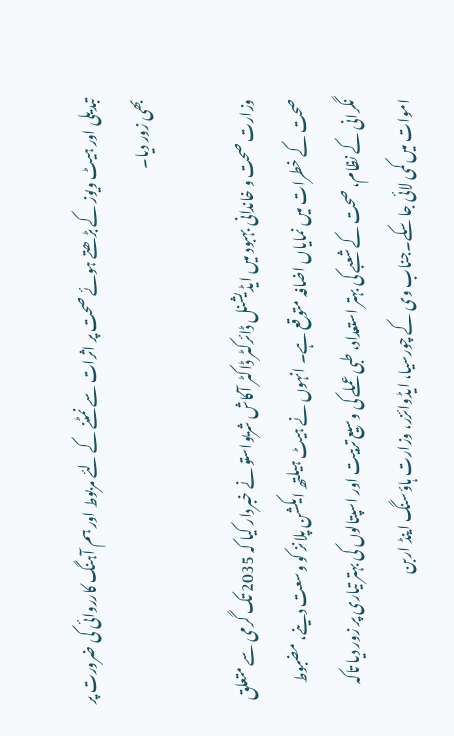تبدیلی اور ہیٹ ویوز کے بڑھتے ہوئے صحت پر اثرات سے نمٹنے کے لئے مربوط اور ہم آہنگ کارروائی کی ضرورت پر بھی زور دیا۔

وزارت صحت و خاندانی بہبود میں ایڈیشنل ڈائرکٹر ڈاکٹر آکاش شریواستو نے خبردار کیا کہ 2035 تک گرمی سے متعلق صحت کے خطرات میں نمایاں اضافہ متوقع ہے۔ انہوں نے ہیٹ ہیلتھ ایکشن پلانز کو وسعت دینے، مضبوط نگرانی کے نظام، صحت کے شعبے کی بہتر استعداد، طبی عملے کی وسیع تربیت اور اسپتالوں کی بہتر تیاری پر زور دیا تاکہ اموات میں کمی لائی جا سکے۔جناب وی کے چورسیا، ایڈوائزر، وزارت ہاؤسنگ اینڈ اربن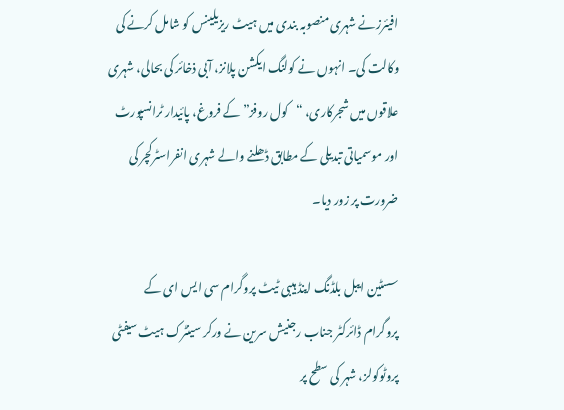افیئرزنے شہری منصوبہ بندی میں ہیٹ ریزیلینس کو شامل کرنے کی وکالت کی۔ انہوں نے کولنگ ایکشن پلانز، آبی ذخائر کی بحالی، شہری علاقوں میں شجرکاری، “کول روفز” کے فروغ، پائیدار ٹرانسپورٹ اور موسمیاتی تبدیلی کے مطابق ڈھلنے والے شہری انفراسٹرکچر کی ضرورت پر زور دیا۔

سسٹین ایبل بلڈنگ اینڈ ہیبی ٹیٹ پروگرام سی ایس ای کے پروگرام ڈائرکٹر جناب رجنیش سرین نے ورکر سینٹرک ہیٹ سیفٹی پروٹوکولز، شہر کی سطح پر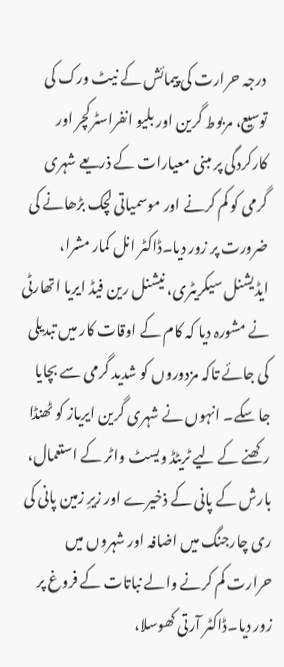درجہ حرارت کی پیمائش کے نیٹ ورک کی توسیع، مربوط گرین اور بلیو انفراسٹرکچر اور کارکردگی پر مبنی معیارات کے ذریعے شہری گرمی کو کم کرنے اور موسمیاتی لچک بڑھانے کی ضرورت پر زور دیا۔ڈاکٹر انل کمار مشرا، ایڈیشنل سیکریٹری، نیشنل رین فیڈ ایریا اتھارٹی نے مشورہ دیا کہ کام کے اوقات کار میں تبدیلی کی جائے تاکہ مزدوروں کو شدید گرمی سے بچایا جا سکے۔ انہوں نے شہری گرین ایریاز کو ٹھنڈا رکھنے کے لیے ٹریٹڈ ویسٹ واٹر کے استعمال، بارش کے پانی کے ذخیرے اور زیرِ زمین پانی کی ری چارجنگ میں اضافہ اور شہروں میں حرارت کم کرنے والے نباتات کے فروغ پر زور دیا۔ڈاکٹر آرتی کھوسلا،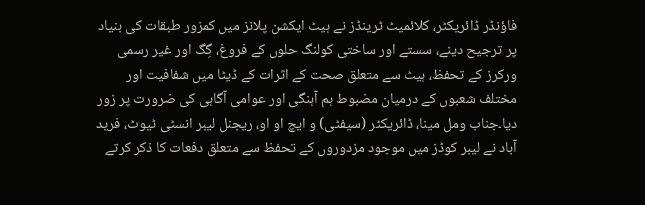فاؤنڈر ڈائریکٹر، کلائمیٹ ٹرینڈز نے ہیٹ ایکشن پلانز میں کمزور طبقات کی بنیاد پر ترجیح دینے، سستے اور ساختی کولنگ حلوں کے فروغ، گِگ اور غیر رسمی ورکرز کے تحفظ، ہیٹ سے متعلق صحت کے اثرات کے ڈیٹا میں شفافیت اور مختلف شعبوں کے درمیان مضبوط ہم آہنگی اور عوامی آگاہی کی ضرورت پر زور دیا۔جناب ومل مینا، ڈائریکٹر (سیفٹی) و ایچ او او، ریجنل لیبر انسٹی ٹیوٹ، فرید آباد نے لیبر کوڈز میں موجود مزدوروں کے تحفظ سے متعلق دفعات کا ذکر کرتے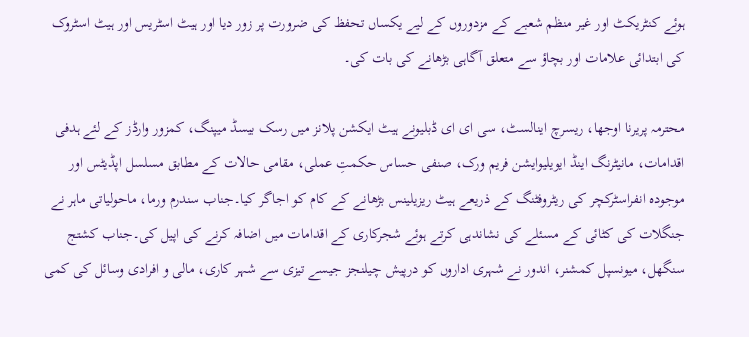ہوئے کنٹریکٹ اور غیر منظم شعبے کے مزدوروں کے لیے یکساں تحفظ کی ضرورت پر زور دیا اور ہیٹ اسٹریس اور ہیٹ اسٹروک کی ابتدائی علامات اور بچاؤ سے متعلق آگاہی بڑھانے کی بات کی۔

محترمہ پریرنا اوجھا، ریسرچ اینالسٹ، سی ای ای ڈبلیونے ہیٹ ایکشن پلانز میں رسک بیسڈ میپنگ، کمزور وارڈز کے لئے ہدفی اقدامات، مانیٹرنگ اینڈ ایویلیوایشن فریم ورک، صنفی حساس حکمتِ عملی، مقامی حالات کے مطابق مسلسل اپڈیٹس اور موجودہ انفراسٹرکچر کی ریٹروفٹنگ کے ذریعے ہیٹ ریزیلینس بڑھانے کے کام کو اجاگر کیا۔جناب سندرم ورما، ماحولیاتی ماہر نے جنگلات کی کٹائی کے مسئلے کی نشاندہی کرتے ہوئے شجرکاری کے اقدامات میں اضافہ کرنے کی اپیل کی۔جناب کشتج سنگھل، میونسپل کمشنر، اندور نے شہری اداروں کو درپیش چیلنجز جیسے تیزی سے شہر کاری، مالی و افرادی وسائل کی کمی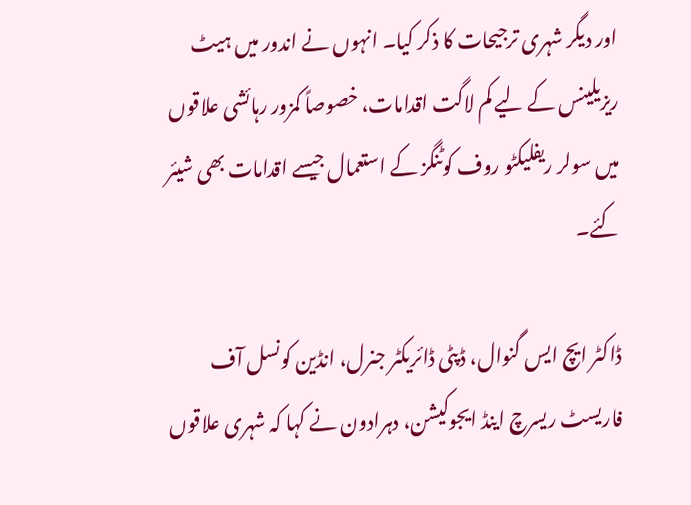اور دیگر شہری ترجیحات کا ذکر کیا۔ انہوں نے اندور میں ہیٹ ریزیلینس کے لیے کم لاگت اقدامات، خصوصاً کمزور رہائشی علاقوں میں سولر ریفلیکٹو روف کوٹنگز کے استعمال جیسے اقدامات بھی شیئر کئے۔

ڈاکٹر ایچ ایس گنوال، ڈپٹی ڈائریکٹر جنرل، انڈین کونسل آف فاریسٹ ریسرچ اینڈ ایجوکیشن، دہرادون نے کہا کہ شہری علاقوں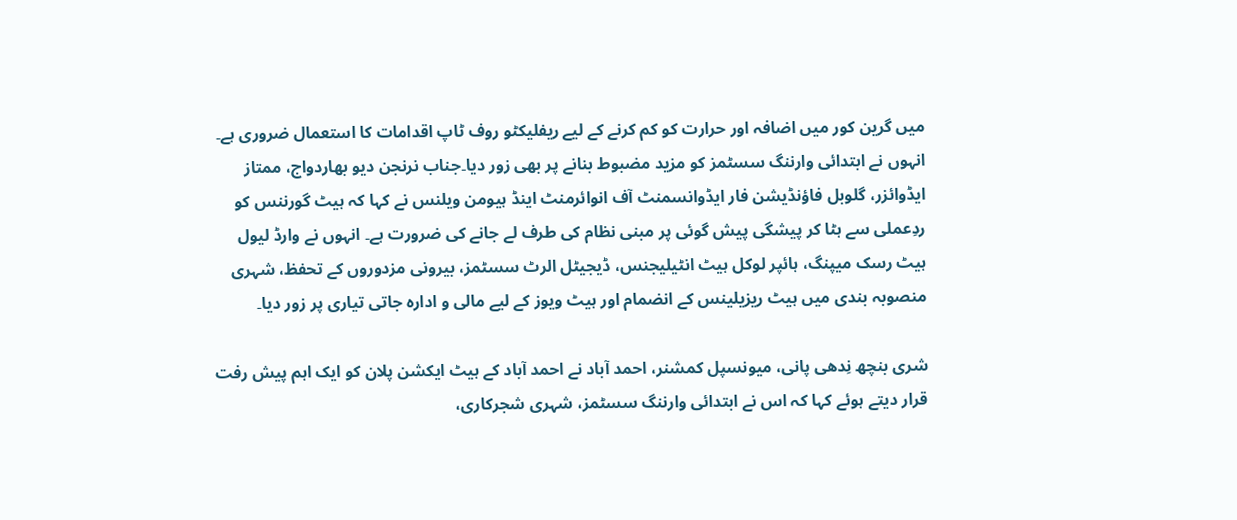میں گرین کور میں اضافہ اور حرارت کو کم کرنے کے لیے ریفلیکٹو روف ٹاپ اقدامات کا استعمال ضروری ہے۔ انہوں نے ابتدائی وارننگ سسٹمز کو مزید مضبوط بنانے پر بھی زور دیا۔جناب نرنجن دیو بھاردواج، ممتاز ایڈوائزر، گلوبل فاؤنڈیشن فار ایڈوانسمنٹ آف انوائرمنٹ اینڈ ہیومن ویلنس نے کہا کہ ہیٹ گورننس کو ردِعملی سے ہٹا کر پیشگی پیش گوئی پر مبنی نظام کی طرف لے جانے کی ضرورت ہے۔ انہوں نے وارڈ لیول ہیٹ رسک میپنگ، ہائپر لوکل ہیٹ انٹیلیجنس، ڈیجیٹل الرٹ سسٹمز، بیرونی مزدوروں کے تحفظ، شہری منصوبہ بندی میں ہیٹ ریزیلینس کے انضمام اور ہیٹ ویوز کے لیے مالی و ادارہ جاتی تیاری پر زور دیا۔

شری بنچھ نِدھی پانی، میونسپل کمشنر، احمد آباد نے احمد آباد کے ہیٹ ایکشن پلان کو ایک اہم پیش رفت قرار دیتے ہوئے کہا کہ اس نے ابتدائی وارننگ سسٹمز، شہری شجرکاری،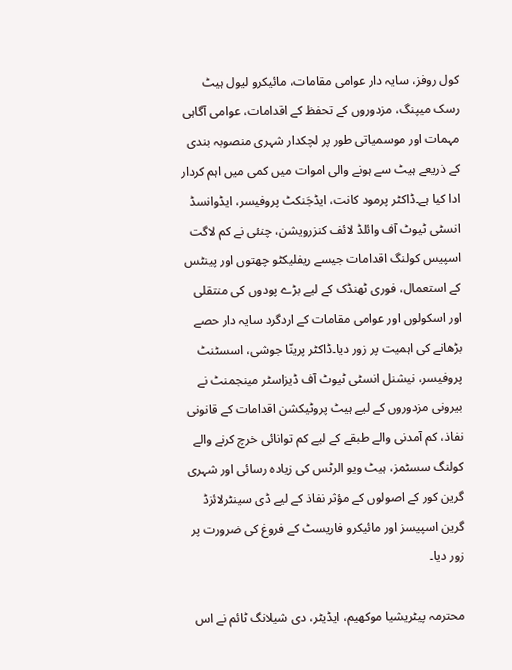کول روفز، سایہ دار عوامی مقامات، مائیکرو لیول ہیٹ رسک میپنگ، مزدوروں کے تحفظ کے اقدامات، عوامی آگاہی مہمات اور موسمیاتی طور پر لچکدار شہری منصوبہ بندی کے ذریعے ہیٹ سے ہونے والی اموات میں کمی میں اہم کردار ادا کیا ہے۔ڈاکٹر پرمود کانت، ایڈجَنکٹ پروفیسر، ایڈوانسڈ انسٹی ٹیوٹ آف وائلڈ لائف کنزرویشن، چنئی نے کم لاگت اسپیس کولنگ اقدامات جیسے ریفلیکٹو چھتوں اور پینٹس کے استعمال، فوری ٹھنڈک کے لیے بڑے پودوں کی منتقلی اور اسکولوں اور عوامی مقامات کے اردگرد سایہ دار حصے بڑھانے کی اہمیت پر زور دیا۔ڈاکٹر پرینّا جوشی، اسسٹنٹ پروفیسر، نیشنل انسٹی ٹیوٹ آف ڈیزاسٹر مینجمنٹ نے بیرونی مزدوروں کے لیے ہیٹ پروٹیکشن اقدامات کے قانونی نفاذ، کم آمدنی والے طبقے کے لیے کم توانائی خرچ کرنے والے کولنگ سسٹمز، ہیٹ ویو الرٹس کی زیادہ رسائی اور شہری گرین کور کے اصولوں کے مؤثر نفاذ کے لیے ڈی سینٹرلائزڈ گرین اسپیسز اور مائیکرو فاریسٹ کے فروغ کی ضرورت پر زور دیا۔

محترمہ پیٹریشیا موکھیم، ایڈیٹر، دی شیلانگ ٹائم نے اس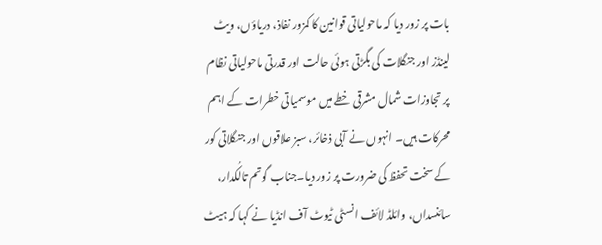بات پر زور دیا کہ ماحولیاتی قوانین کا کمزور نفاذ، دریاؤں، ویٹ لینڈز اور جنگلات کی بگڑتی ہوئی حالت اور قدرتی ماحولیاتی نظام پر تجاوزات شمال مشرقی خطے میں موسمیاتی خطرات کے اہم محرکات ہیں۔ انہوں نے آبی ذخائر، سبز علاقوں اور جنگلاتی کور کے سخت تحفظ کی ضرورت پر زور دیا۔جناب گوتم تالُکدار، سائنسداں، وائلڈ لائف انسٹی ٹیوٹ آف انڈیا نے کہا کہ ہیٹ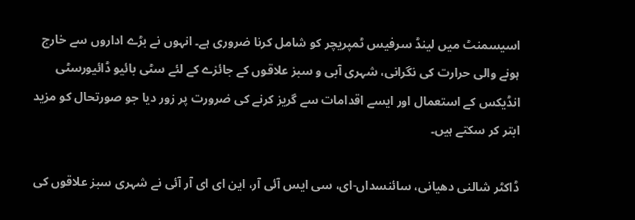اسیسمنٹ میں لینڈ سرفیس ٹمپریچر کو شامل کرنا ضروری ہے۔ انہوں نے بڑے اداروں سے خارج ہونے والی حرارت کی نگرانی، شہری آبی و سبز علاقوں کے جائزے کے لئے سٹی بائیو ڈائیورسٹی انڈیکس کے استعمال اور ایسے اقدامات سے گریز کرنے کی ضرورت پر زور دیا جو صورتحال کو مزید ابتر کر سکتے ہیں۔

ڈاکٹر شالنی دھیانی، سائنسداں-ای، سی ایس آئی آر، این ای ای آر آئی نے شہری سبز علاقوں کی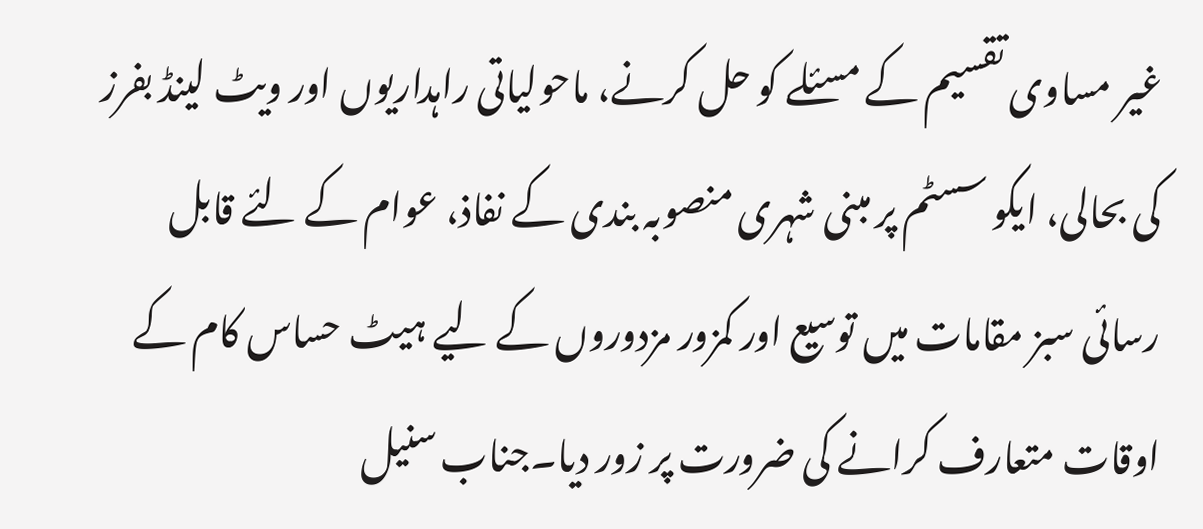غیر مساوی تقسیم کے مسئلے کو حل کرنے، ماحولیاتی راہداریوں اور ویٹ لینڈ بفرز کی بحالی، ایکو سسٹم پر مبنی شہری منصوبہ بندی کے نفاذ، عوام کے لئے قابل رسائی سبز مقامات میں توسیع اور کمزور مزدوروں کے لیے ہیٹ حساس کام کے اوقات متعارف کرانے کی ضرورت پر زور دیا۔جناب سنیل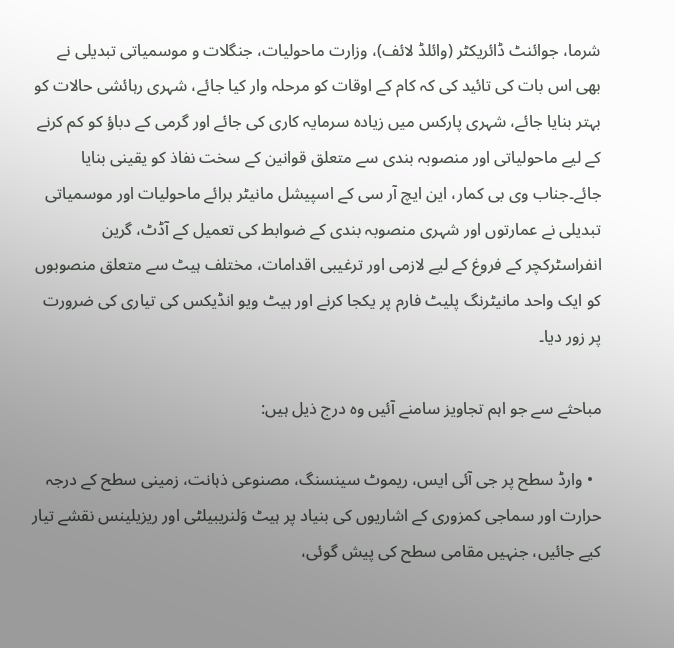شرما، جوائنٹ ڈائریکٹر (وائلڈ لائف)، وزارت ماحولیات، جنگلات و موسمیاتی تبدیلی نے بھی اس بات کی تائید کی کہ کام کے اوقات کو مرحلہ وار کیا جائے، شہری رہائشی حالات کو بہتر بنایا جائے، شہری پارکس میں زیادہ سرمایہ کاری کی جائے اور گرمی کے دباؤ کو کم کرنے کے لیے ماحولیاتی اور منصوبہ بندی سے متعلق قوانین کے سخت نفاذ کو یقینی بنایا جائے۔جناب وی بی کمار، این ایچ آر سی کے اسپیشل مانیٹر برائے ماحولیات اور موسمیاتی تبدیلی نے عمارتوں اور شہری منصوبہ بندی کے ضوابط کی تعمیل کے آڈٹ، گرین انفراسٹرکچر کے فروغ کے لیے لازمی اور ترغیبی اقدامات، مختلف ہیٹ سے متعلق منصوبوں کو ایک واحد مانیٹرنگ پلیٹ فارم پر یکجا کرنے اور ہیٹ ویو انڈیکس کی تیاری کی ضرورت پر زور دیا۔

مباحثے سے جو اہم تجاویز سامنے آئیں وہ درج ذیل ہیں:

  • وارڈ سطح پر جی آئی ایس، ریموٹ سینسنگ، مصنوعی ذہانت، زمینی سطح کے درجہ حرارت اور سماجی کمزوری کے اشاریوں کی بنیاد پر ہیٹ وَلنریبیلٹی اور ریزیلینس نقشے تیار کیے جائیں، جنہیں مقامی سطح کی پیش گوئی،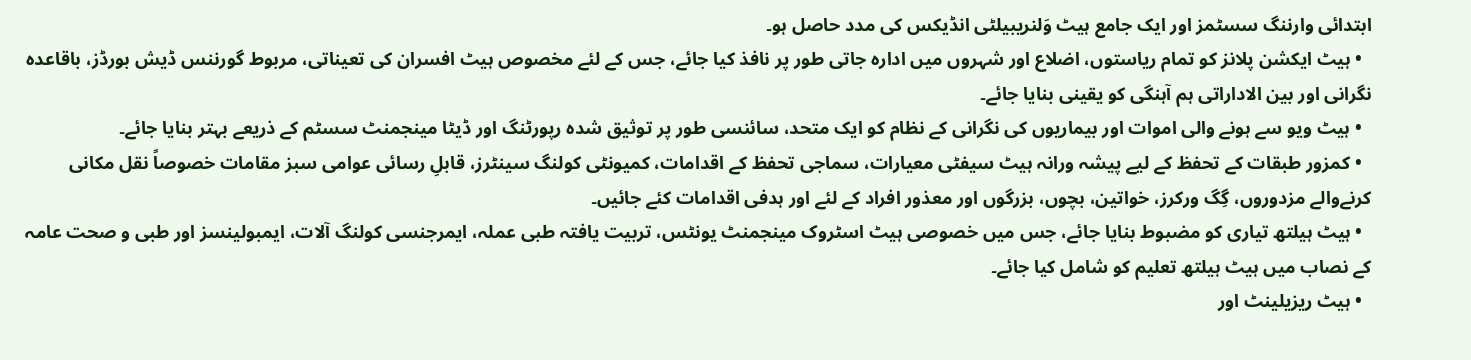ابتدائی وارننگ سسٹمز اور ایک جامع ہیٹ وَلنریبیلٹی انڈیکس کی مدد حاصل ہو۔
  • ہیٹ ایکشن پلانز کو تمام ریاستوں، اضلاع اور شہروں میں ادارہ جاتی طور پر نافذ کیا جائے، جس کے لئے مخصوص ہیٹ افسران کی تعیناتی، مربوط گورننس ڈیش بورڈز، باقاعدہ نگرانی اور بین الاداراتی ہم آہنگی کو یقینی بنایا جائے۔
  • ہیٹ ویو سے ہونے والی اموات اور بیماریوں کی نگرانی کے نظام کو ایک متحد، سائنسی طور پر توثیق شدہ رپورٹنگ اور ڈیٹا مینجمنٹ سسٹم کے ذریعے بہتر بنایا جائے۔
  • کمزور طبقات کے تحفظ کے لیے پیشہ ورانہ ہیٹ سیفٹی معیارات، سماجی تحفظ کے اقدامات، کمیونٹی کولنگ سینٹرز، قابلِ رسائی عوامی سبز مقامات خصوصاً نقل مکانی کرنےوالے مزدوروں، گِگ ورکرز، خواتین، بچوں، بزرگوں اور معذور افراد کے لئے اور ہدفی اقدامات کئے جائیں۔
  • ہیٹ ہیلتھ تیاری کو مضبوط بنایا جائے، جس میں خصوصی ہیٹ اسٹروک مینجمنٹ یونٹس، تربیت یافتہ طبی عملہ، ایمرجنسی کولنگ آلات، ایمبولینسز اور طبی و صحت عامہ کے نصاب میں ہیٹ ہیلتھ تعلیم کو شامل کیا جائے۔
  • ہیٹ ریزیلینٹ اور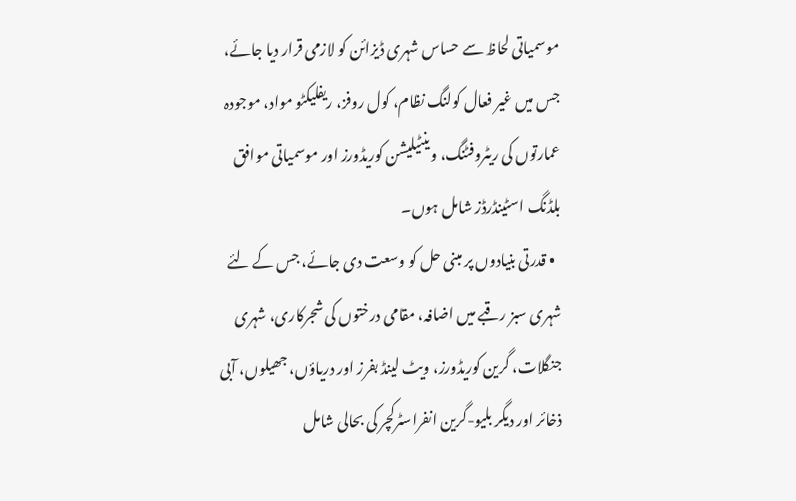موسمیاتی لحاظ سے حساس شہری ڈیزائن کو لازمی قرار دیا جائے، جس میں غیر فعال کولنگ نظام، کول روفز، ریفلیکٹو مواد، موجودہ عمارتوں کی ریٹروفٹنگ، وینٹیلیشن کوریڈورز اور موسمیاتی موافق بلڈنگ اسٹینڈرڈز شامل ہوں۔
  • قدرتی بنیادوں پر مبنی حل کو وسعت دی جائے، جس کے لئے شہری سبز رقبے میں اضافہ، مقامی درختوں کی شجرکاری، شہری جنگلات، گرین کوریڈورز، ویٹ لینڈ بفرز اور دریاؤں، جھیلوں، آبی ذخائر اور دیگر بلیو-گرین انفراسٹرکچر کی بحالی شامل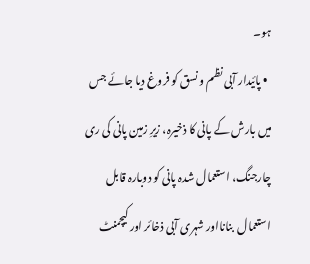ہو۔
  • پائیدار آبی نظم و نسق کو فروغ دیا جائے جس میں بارش کے پانی کا ذخیرہ، زیرِ زمین پانی کی ری چارجنگ، استعمال شدہ پانی کو دوبارہ قابل استعمال  بنانااور شہری آبی ذخائر اور کیچمنٹ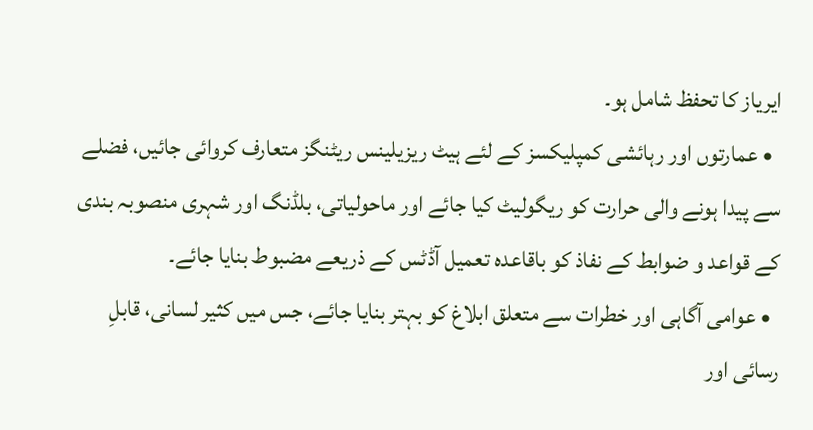ایریاز کا تحفظ شامل ہو۔
  • عمارتوں اور رہائشی کمپلیکسز کے لئے ہیٹ ریزیلینس ریٹنگز متعارف کروائی جائیں، فضلے سے پیدا ہونے والی حرارت کو ریگولیٹ کیا جائے اور ماحولیاتی، بلڈنگ اور شہری منصوبہ بندی کے قواعد و ضوابط کے نفاذ کو باقاعدہ تعمیل آڈٹس کے ذریعے مضبوط بنایا جائے۔
  • عوامی آگاہی اور خطرات سے متعلق ابلاغ کو بہتر بنایا جائے، جس میں کثیر لسانی، قابلِ رسائی اور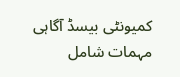کمیونٹی بیسڈ آگاہی مہمات شامل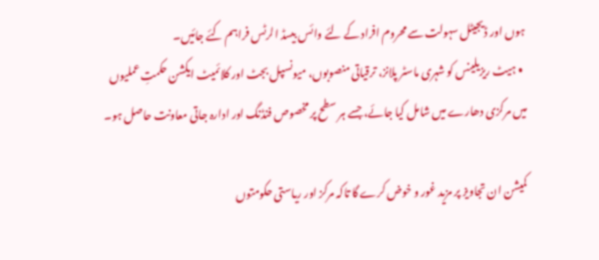ہوں اور ڈیجیٹل سہولت سے محروم افراد کے لئے وائس بیسڈ الرٹس فراہم کئے جائیں۔
  • ہیٹ ریزیلینس کو شہری ماسٹر پلانز، ترقیاتی منصوبوں، میونسپل بجٹ اور کلائمیٹ ایکشن حکمتِ عملیوں میں مرکزی دھارے میں شامل کیا جائے، جسے ہر سطح پر مخصوص فنڈنگ اور ادارہ جاتی معاونت حاصل ہو۔

کمیشن ان تجاویز پر مزید غور و خوض کرے گا تاکہ مرکز اور ریاستی حکومتوں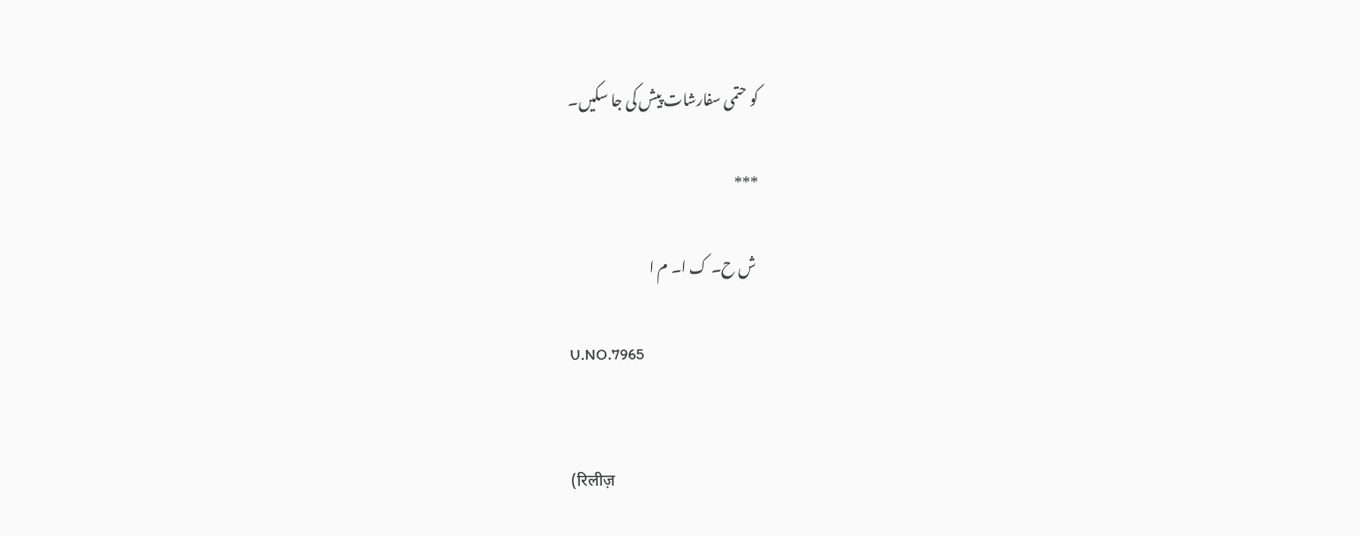کو حتمی سفارشات پیش کی جا سکیں۔

***

 ش ح۔ ک ا۔ م ا

U.NO.7965


(रिलीज़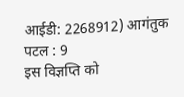आईडी: 2268912) आगंतुक पटल : 9
इस विज्ञप्ति को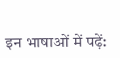इन भाषाओं में पढ़ें: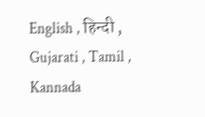English , हिन्दी , Gujarati , Tamil , Kannada